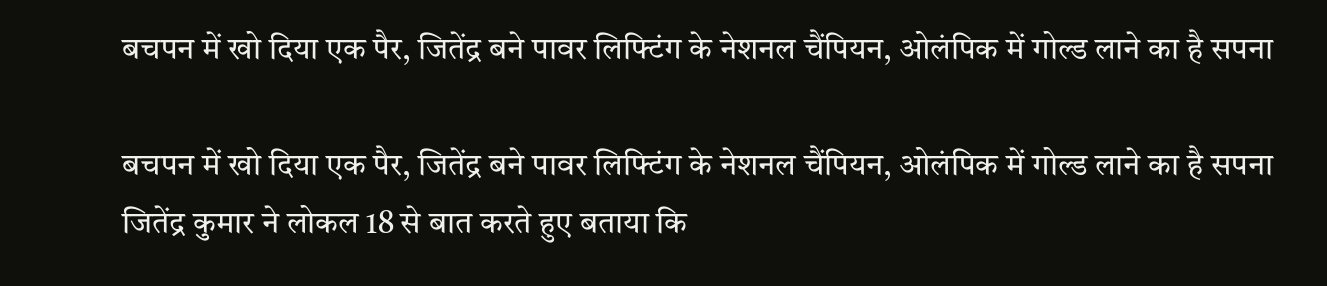बचपन में खो दिया एक पैर, जितेंद्र बने पावर लिफ्टिंग के नेशनल चैंपियन, ओलंपिक में गोल्ड लाने का है सपना

बचपन में खो दिया एक पैर, जितेंद्र बने पावर लिफ्टिंग के नेशनल चैंपियन, ओलंपिक में गोल्ड लाने का है सपना
जितेंद्र कुमार ने लोकल 18 से बात करते हुए बताया कि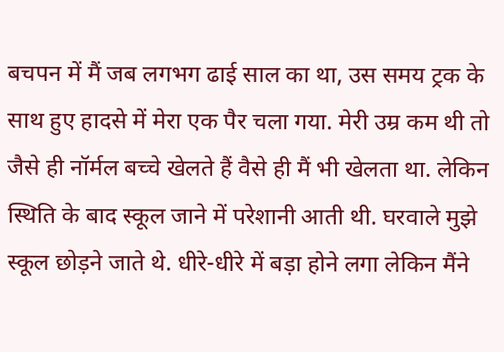बचपन में मैं जब लगभग ढाई साल का था, उस समय ट्रक के साथ हुए हादसे में मेरा एक पैर चला गया. मेरी उम्र कम थी तो जैसे ही नॉर्मल बच्चे खेलते हैं वैसे ही मैं भी खेलता था. लेकिन स्थिति के बाद स्कूल जाने में परेशानी आती थी. घरवाले मुझे स्कूल छोड़ने जाते थे. धीरे-धीरे में बड़ा होने लगा लेकिन मैंने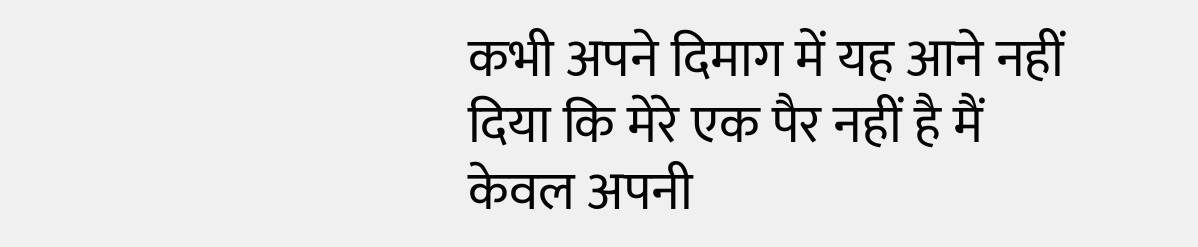कभी अपने दिमाग में यह आने नहीं दिया कि मेरे एक पैर नहीं है मैं केवल अपनी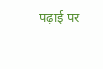पढ़ाई पर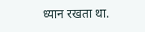ध्यान रखता था.